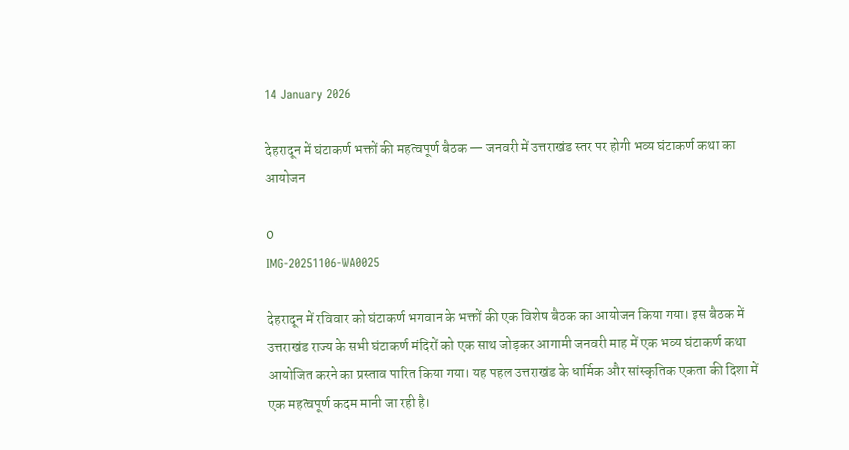14 January 2026

देहरादून में घंटाकर्ण भक्तों की महत्वपूर्ण बैठक — जनवरी में उत्तराखंड स्तर पर होगी भव्य घंटाकर्ण कथा का आयोजन

0
IMG-20251106-WA0025

देहरादून में रविवार को घंटाकर्ण भगवान के भक्तों की एक विशेष बैठक का आयोजन किया गया। इस बैठक में उत्तराखंड राज्य के सभी घंटाकर्ण मंदिरों को एक साथ जोड़कर आगामी जनवरी माह में एक भव्य घंटाकर्ण कथा आयोजित करने का प्रस्ताव पारित किया गया। यह पहल उत्तराखंड के धार्मिक और सांस्कृतिक एकता की दिशा में एक महत्वपूर्ण कदम मानी जा रही है।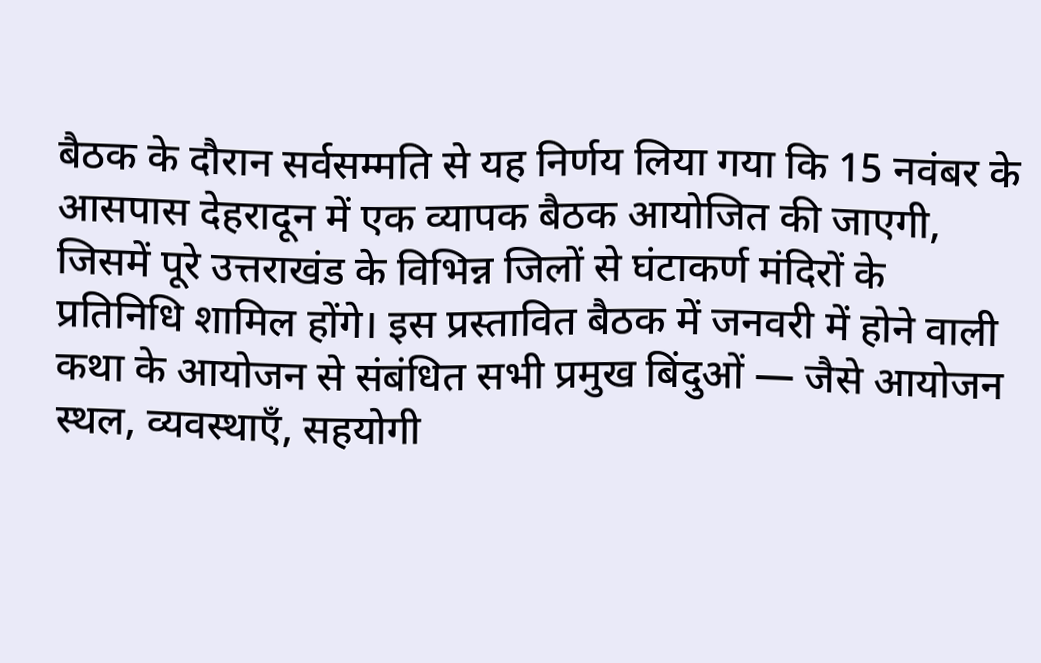बैठक के दौरान सर्वसम्मति से यह निर्णय लिया गया कि 15 नवंबर के आसपास देहरादून में एक व्यापक बैठक आयोजित की जाएगी, जिसमें पूरे उत्तराखंड के विभिन्न जिलों से घंटाकर्ण मंदिरों के प्रतिनिधि शामिल होंगे। इस प्रस्तावित बैठक में जनवरी में होने वाली कथा के आयोजन से संबंधित सभी प्रमुख बिंदुओं — जैसे आयोजन स्थल, व्यवस्थाएँ, सहयोगी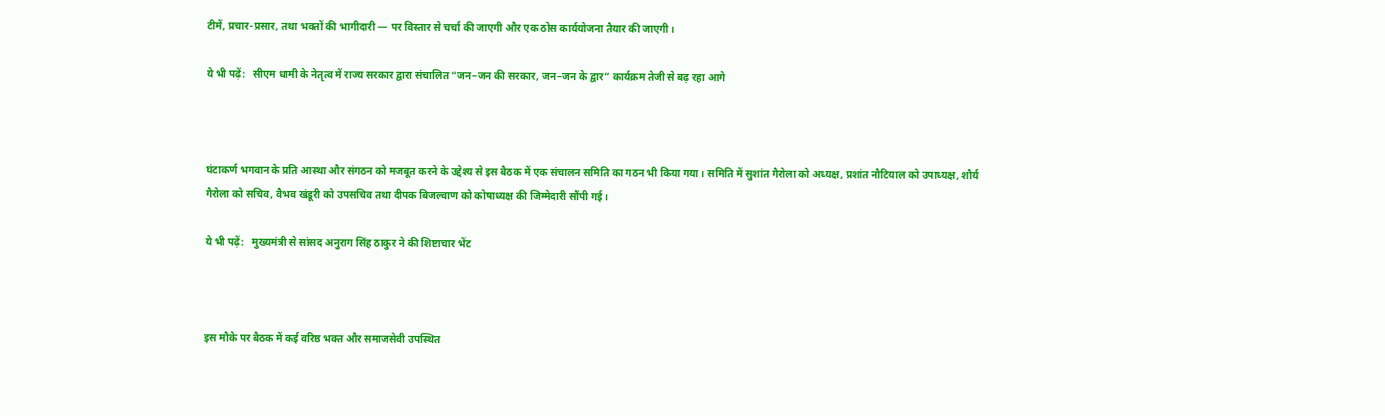टीमें, प्रचार-प्रसार, तथा भक्तों की भागीदारी — पर विस्तार से चर्चा की जाएगी और एक ठोस कार्ययोजना तैयार की जाएगी।

ये भी पढ़ें:   सीएम धामी के नेतृत्व में राज्य सरकार द्वारा संचालित “जन–जन की सरकार, जन–जन के द्वार” कार्यक्रम तेजी से बढ़ रहा आगे



घंटाकर्ण भगवान के प्रति आस्था और संगठन को मजबूत करने के उद्देश्य से इस बैठक में एक संचालन समिति का गठन भी किया गया। समिति में सुशांत गैरोला को अध्यक्ष, प्रशांत नौटियाल को उपाध्यक्ष, शौर्य गैरोला को सचिव, वैभव खंडूरी को उपसचिव तथा दीपक बिजल्वाण को कोषाध्यक्ष की जिम्मेदारी सौंपी गई।

ये भी पढ़ें:   मुख्यमंत्री से सांसद अनुराग सिंह ठाकुर ने की शिष्टाचार भेंट



इस मौके पर बैठक में कई वरिष्ठ भक्त और समाजसेवी उपस्थित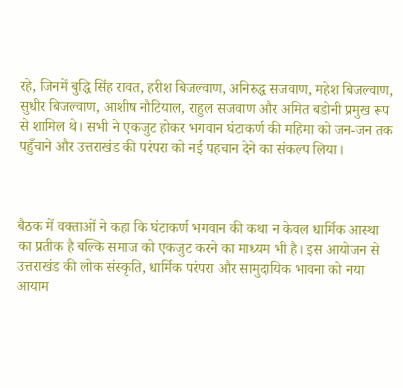रहे, जिनमें बुद्धि सिंह रावत, हरीश बिजल्वाण, अनिरुद्ध सजवाण, महेश बिजल्वाण, सुधीर बिजल्वाण, आशीष नौटियाल, राहुल सजवाण और अमित बडोनी प्रमुख रूप से शामिल थे। सभी ने एकजुट होकर भगवान घंटाकर्ण की महिमा को जन-जन तक पहुँचाने और उत्तराखंड की परंपरा को नई पहचान देने का संकल्प लिया।



बैठक में वक्ताओं ने कहा कि घंटाकर्ण भगवान की कथा न केवल धार्मिक आस्था का प्रतीक है बल्कि समाज को एकजुट करने का माध्यम भी है। इस आयोजन से उत्तराखंड की लोक संस्कृति, धार्मिक परंपरा और सामुदायिक भावना को नया आयाम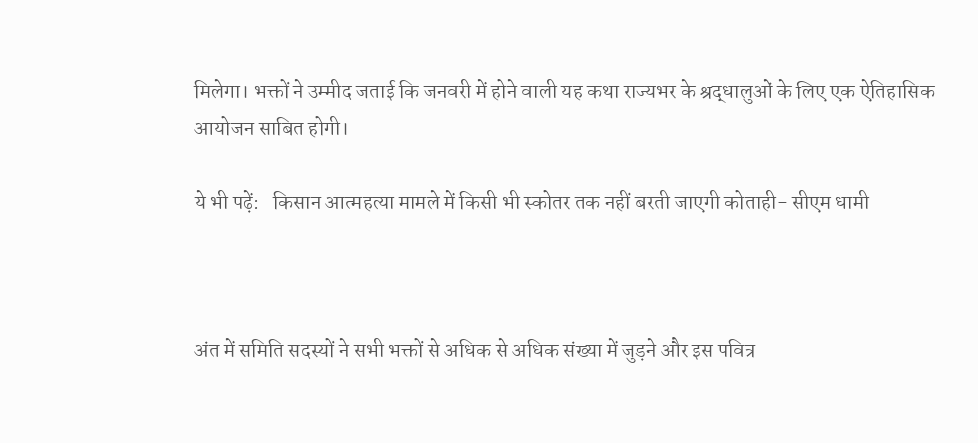मिलेगा। भक्तों ने उम्मीद जताई कि जनवरी में होने वाली यह कथा राज्यभर के श्रद्धालुओं के लिए एक ऐतिहासिक आयोजन साबित होगी।

ये भी पढ़ें:   किसान आत्महत्या मामले में किसी भी स्कोतर तक नहीं बरती जाएगी कोताही- सीएम धामी



अंत में समिति सदस्यों ने सभी भक्तों से अधिक से अधिक संख्या में जुड़ने और इस पवित्र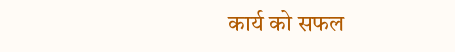कार्य को सफल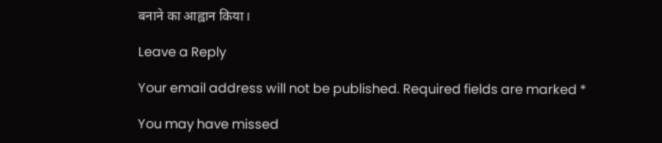बनाने का आह्वान किया।

Leave a Reply

Your email address will not be published. Required fields are marked *

You may have missed